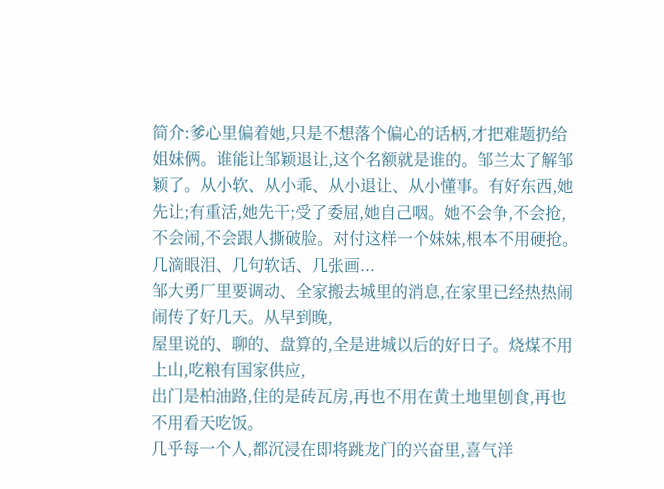简介:爹心里偏着她,只是不想落个偏心的话柄,才把难题扔给姐妹俩。谁能让邹颖退让,这个名额就是谁的。邹兰太了解邹颖了。从小软、从小乖、从小退让、从小懂事。有好东西,她先让;有重活,她先干;受了委屈,她自己咽。她不会争,不会抢,不会闹,不会跟人撕破脸。对付这样一个妹妹,根本不用硬抢。几滴眼泪、几句软话、几张画...
邹大勇厂里要调动、全家搬去城里的消息,在家里已经热热闹闹传了好几天。从早到晚,
屋里说的、聊的、盘算的,全是进城以后的好日子。烧煤不用上山,吃粮有国家供应,
出门是柏油路,住的是砖瓦房,再也不用在黄土地里刨食,再也不用看天吃饭。
几乎每一个人,都沉浸在即将跳龙门的兴奋里,喜气洋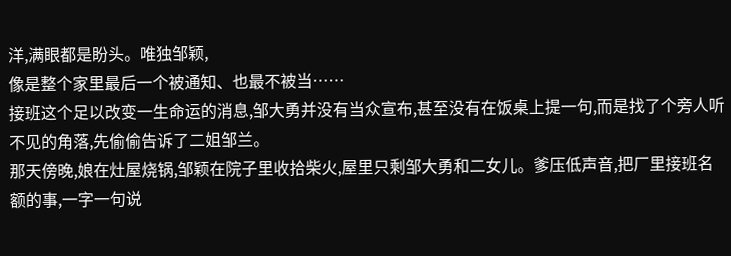洋,满眼都是盼头。唯独邹颖,
像是整个家里最后一个被通知、也最不被当……
接班这个足以改变一生命运的消息,邹大勇并没有当众宣布,甚至没有在饭桌上提一句,而是找了个旁人听不见的角落,先偷偷告诉了二姐邹兰。
那天傍晚,娘在灶屋烧锅,邹颖在院子里收拾柴火,屋里只剩邹大勇和二女儿。爹压低声音,把厂里接班名额的事,一字一句说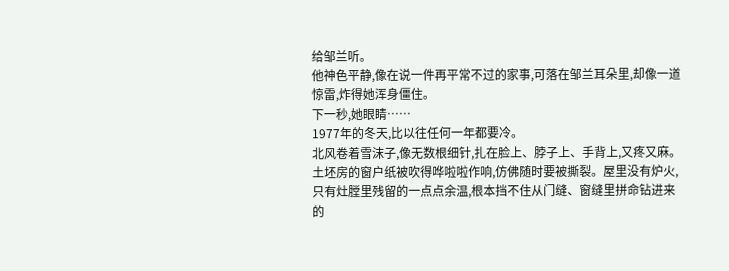给邹兰听。
他神色平静,像在说一件再平常不过的家事,可落在邹兰耳朵里,却像一道惊雷,炸得她浑身僵住。
下一秒,她眼睛……
1977年的冬天,比以往任何一年都要冷。
北风卷着雪沫子,像无数根细针,扎在脸上、脖子上、手背上,又疼又麻。土坯房的窗户纸被吹得哗啦啦作响,仿佛随时要被撕裂。屋里没有炉火,只有灶膛里残留的一点点余温,根本挡不住从门缝、窗缝里拼命钻进来的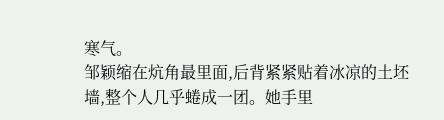寒气。
邹颖缩在炕角最里面,后背紧紧贴着冰凉的土坯墙,整个人几乎蜷成一团。她手里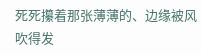死死攥着那张薄薄的、边缘被风吹得发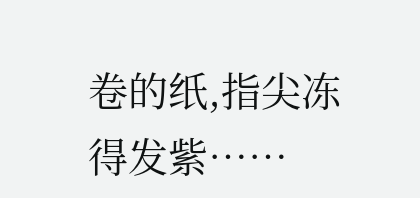卷的纸,指尖冻得发紫……